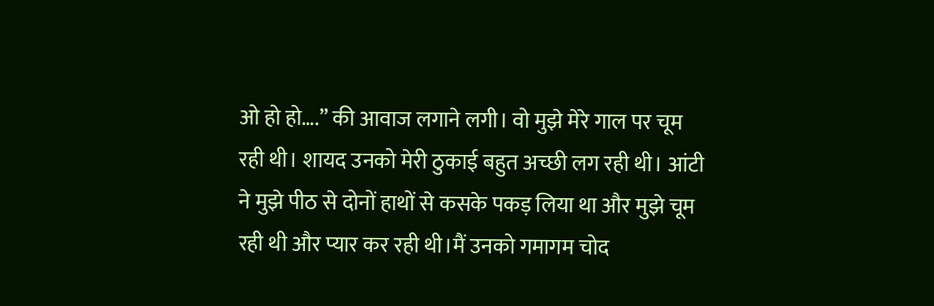ओ हो हो….” की आवाज लगाने लगी। वो मुझे मेरे गाल पर चूम रही थी। शायद उनको मेरी ठुकाई बहुत अच्छी लग रही थी। आंटी ने मुझे पीठ से दोनों हाथों से कसके पकड़ लिया था और मुझे चूम रही थी और प्यार कर रही थी।मैं उनको गमागम चोद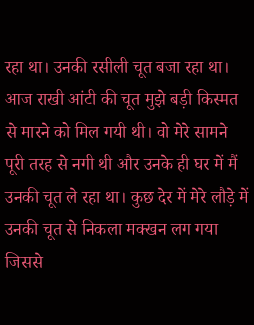रहा था। उनकी रसीली चूत बजा रहा था। आज राखी आंटी की चूत मुझे बड़ी किस्मत से मारने को मिल गयी थी। वो मेरे सामने पूरी तरह से नगी थी और उनके ही घर में मैं उनकी चूत ले रहा था। कुछ देर में मेरे लौड़े में उनकी चूत से निकला मक्खन लग गया जिससे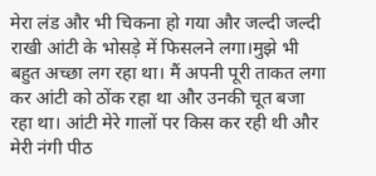मेरा लंड और भी चिकना हो गया और जल्दी जल्दी राखी आंटी के भोसड़े में फिसलने लगा।मुझे भी बहुत अच्छा लग रहा था। मैं अपनी पूरी ताकत लगा कर आंटी को ठोंक रहा था और उनकी चूत बजा रहा था। आंटी मेरे गालों पर किस कर रही थी और मेरी नंगी पीठ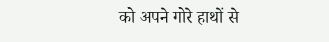को अपने गोरे हाथों से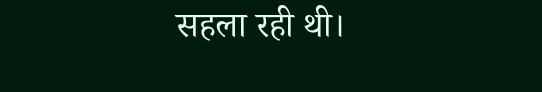सहला रही थी।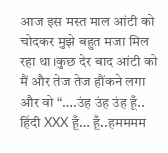आज इस मस्त माल आंटी को चोदकर मुझे बहुत मजा मिल रहा था।कुछ देर बाद आंटी को मैं और तेज तेज हौंकने लगा और वो “….उंह उंह उंह हूँ.. हिंदी XXX हूँ… हूँ..हमममम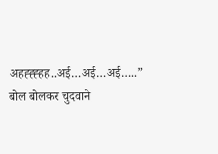अहह्ह्ह्हह..अई…अई…अई…..” बोल बोलकर चुदवाने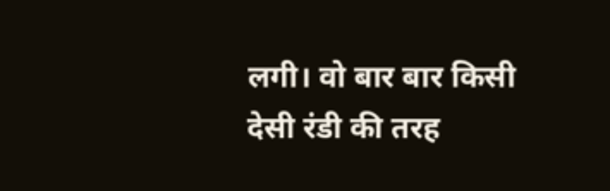लगी। वो बार बार किसी देसी रंडी की तरह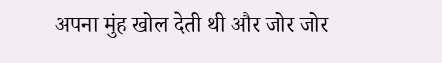अपना मुंह खोल देती थी और जोर जोर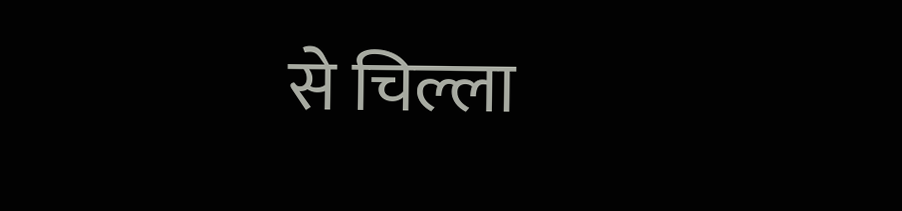से चिल्ला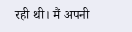रही थी। मैं अपनी